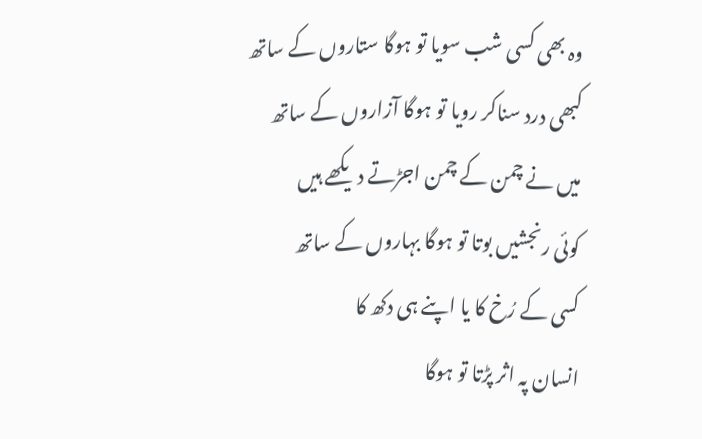وہ بھی کسی شب سویا تو ہوگا ستاروں کے ساتھ
کبھی درد سناکر رویا تو ہوگا آزاروں کے ساتھ
میں نے چمن کے چمن اجڑتے دیکھے ہیں
کوئی رنجشیں بوتا تو ہوگا بہاروں کے ساتھ
کسی کے رُخ کا یا اپنے ہی دکھ کا
انسان پہ اثر پڑتا تو ہوگا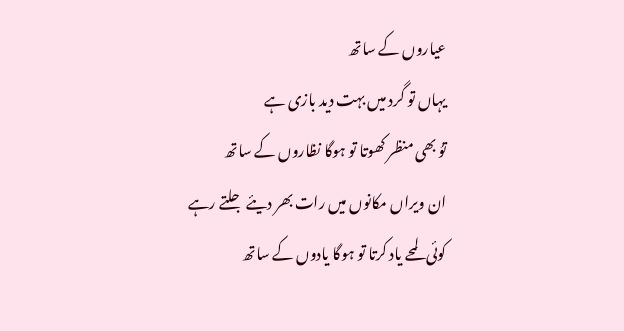عیاروں کے ساتھ
یہاں تو گرد میں بہت دید بازی ہے
توُ بھی منظر کھوتا تو ہوگا نظاروں کے ساتھ
ان ویراں مکانوں میں رات بھر دیئے جلتے رہے
کوئی لمحے یاد کرتا تو ہوگا یادوں کے ساتھ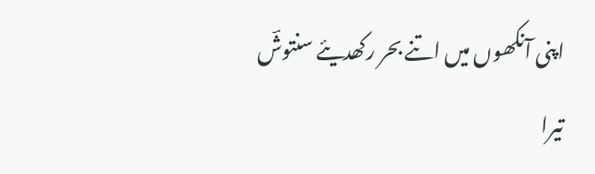اپنی آنکھوں میں اتنے بحر رکھدیئے سنتوشؔ
تیرا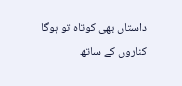داستاں بھی کوتاہ تو ہوگا کناروں کے ساتھ